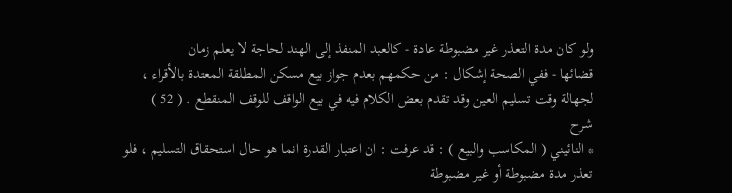ولو كان مدة التعذر غير مضبوطة عادة - كالعبد المنفذ إلى الهند لحاجة لا يعلم زمان
قضائها - ففي الصحة إشكال : من حكمهم بعدم جواز بيع مسكن المطلقة المعتدة بالأقراء ،
لجهالة وقت تسليم العين وقد تقدم بعض الكلام فيه في بيع الواقف للوقف المنقطع . ( 52 )
شرح
* النائيني ( المكاسب والبيع ) : قد عرفت : ان اعتبار القدرة انما هو حال استحقاق التسليم ، فلو
تعذر مدة مضبوطة أو غير مضبوطة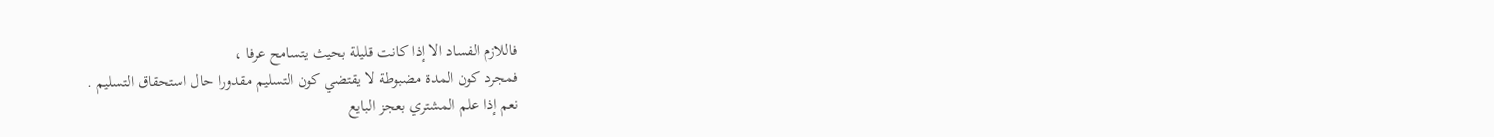فاللازم الفساد الا إذا كانت قليلة بحيث يتسامح عرفا ،
فمجرد كون المدة مضبوطة لا يقتضي كون التسليم مقدورا حال استحقاق التسليم .
نعم إذا علم المشتري بعجز البايع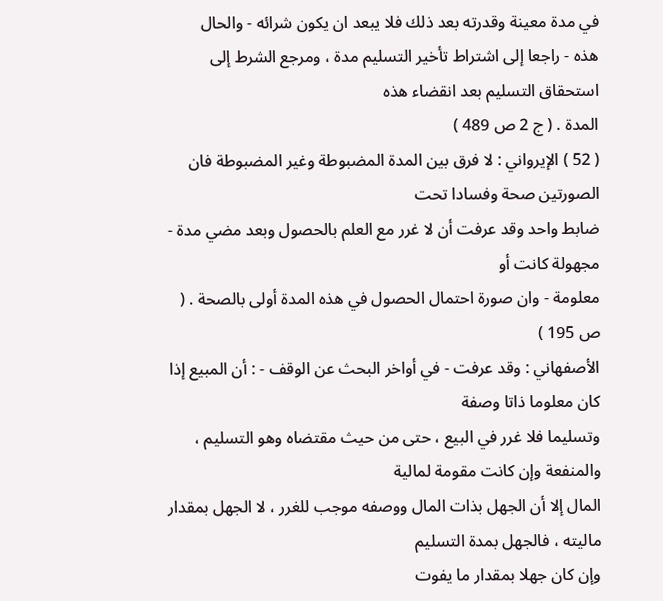في مدة معينة وقدرته بعد ذلك فلا يبعد ان يكون شرائه - والحال
هذه - راجعا إلى اشتراط تأخير التسليم مدة ، ومرجع الشرط إلى استحقاق التسليم بعد انقضاء هذه
المدة . ( ج 2 ص 489 )
( 52 ) الإيرواني : لا فرق بين المدة المضبوطة وغير المضبوطة فان الصورتين صحة وفسادا تحت
ضابط واحد وقد عرفت أن لا غرر مع العلم بالحصول وبعد مضي مدة - مجهولة كانت أو
معلومة - وان صورة احتمال الحصول في هذه المدة أولى بالصحة . ( ص 195 )
الأصفهاني : وقد عرفت - في أواخر البحث عن الوقف - : أن المبيع إذا كان معلوما ذاتا وصفة
وتسليما فلا غرر في البيع ، حتى من حيث مقتضاه وهو التسليم ، والمنفعة وإن كانت مقومة لمالية
المال إلا أن الجهل بذات المال ووصفه موجب للغرر ، لا الجهل بمقدار ماليته ، فالجهل بمدة التسليم
وإن كان جهلا بمقدار ما يفوت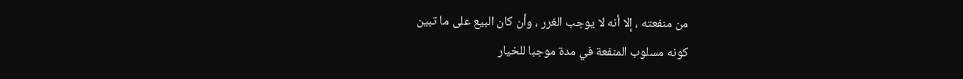من منفعته ، إلا أنه لا يوجب الغرر ، وأن كان البيع على ما تبين
كونه مسلوب المنفعة في مدة موجبا للخيار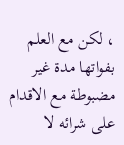، لكن مع العلم بفواتها مدة غير مضبوطة مع الاقدام
على شرائه لا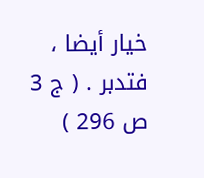خيار أيضا ، فتدبر . ( ج 3 ص 296 )